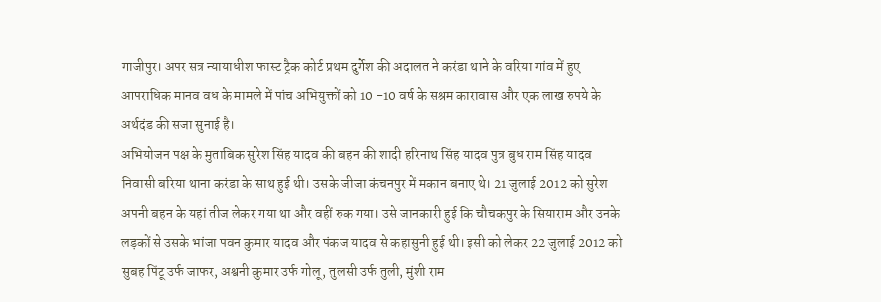गाजीपुर। अपर सत्र न्यायाधीश फास्ट ट्रैक कोर्ट प्रथम दुर्गेश की अदालत ने करंडा थाने के वरिया गांव में हुए आपराधिक मानव वध के मामले में पांच अभियुक्तों को 10 -10 वर्ष के सश्रम कारावास और एक लाख रुपये के अर्थदंड की सजा सुनाई है।
अभियोजन पक्ष के मुताबिक सुरेश सिंह यादव की बहन की शादी हरिनाथ सिंह यादव पुत्र बुध राम सिंह यादव निवासी बरिया थाना करंडा के साथ हुई थी। उसके जीजा कंचनपुर में मकान बनाए थे। 21 जुलाई 2012 को सुरेश अपनी बहन के यहां तीज लेकर गया था और वहीं रुक गया। उसे जानकारी हुई कि चौचकपुर के सियाराम और उनके लड़कों से उसके भांजा पवन कुमार यादव और पंकज यादव से कहासुनी हुई थी। इसी को लेकर 22 जुलाई 2012 को सुबह पिंटू उर्फ जाफर, अश्वनी कुमार उर्फ गोलू, तुलसी उर्फ तुली, मुंशी राम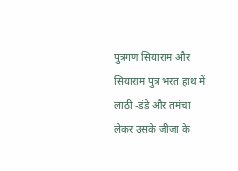पुत्रगण सियाराम और सियाराम पुत्र भरत हाथ में लाठी -डंडे और तमंचा लेकर उसके जीजा के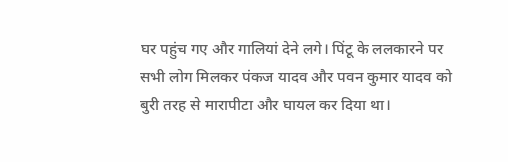घर पहुंच गए और गालियां देने लगे। पिंटू के ललकारने पर सभी लोग मिलकर पंकज यादव और पवन कुमार यादव को बुरी तरह से मारापीटा और घायल कर दिया था।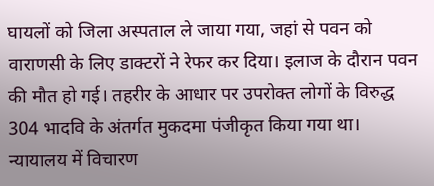घायलों को जिला अस्पताल ले जाया गया, जहां से पवन को वाराणसी के लिए डाक्टरों ने रेफर कर दिया। इलाज के दौरान पवन की मौत हो गई। तहरीर के आधार पर उपरोक्त लोगों के विरुद्ध 304 भादवि के अंतर्गत मुकदमा पंजीकृत किया गया था। न्यायालय में विचारण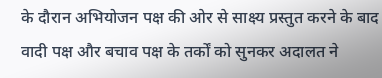के दौरान अभियोजन पक्ष की ओर से साक्ष्य प्रस्तुत करने के बाद वादी पक्ष और बचाव पक्ष के तर्कों को सुनकर अदालत ने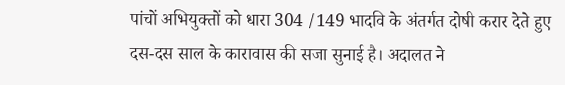पांचों अभियुक्तों को धारा 304 /149 भादवि के अंतर्गत दोषी करार देते हुए दस-दस साल के कारावास की सजा सुनाई है। अदालत ने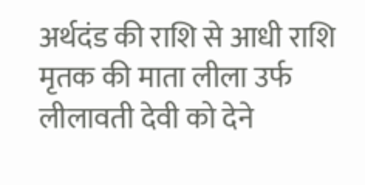अर्थदंड की राशि से आधी राशि मृतक की माता लीला उर्फ लीलावती देवी को देने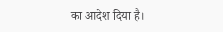का आदेश दिया है।